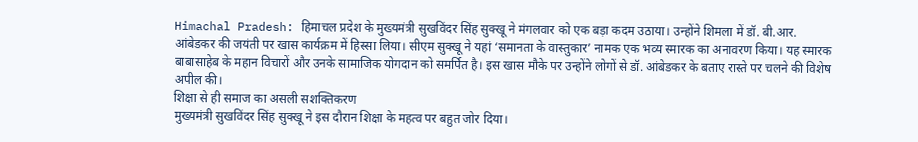Himachal Pradesh: हिमाचल प्रदेश के मुख्यमंत्री सुखविंदर सिंह सुक्खू ने मंगलवार को एक बड़ा कदम उठाया। उन्होंने शिमला में डॉ. बी.आर. आंबेडकर की जयंती पर खास कार्यक्रम में हिस्सा लिया। सीएम सुक्खू ने यहां ‘समानता के वास्तुकार’ नामक एक भव्य स्मारक का अनावरण किया। यह स्मारक बाबासाहेब के महान विचारों और उनके सामाजिक योगदान को समर्पित है। इस खास मौके पर उन्होंने लोगों से डॉ. आंबेडकर के बताए रास्ते पर चलने की विशेष अपील की।
शिक्षा से ही समाज का असली सशक्तिकरण
मुख्यमंत्री सुखविंदर सिंह सुक्खू ने इस दौरान शिक्षा के महत्व पर बहुत जोर दिया।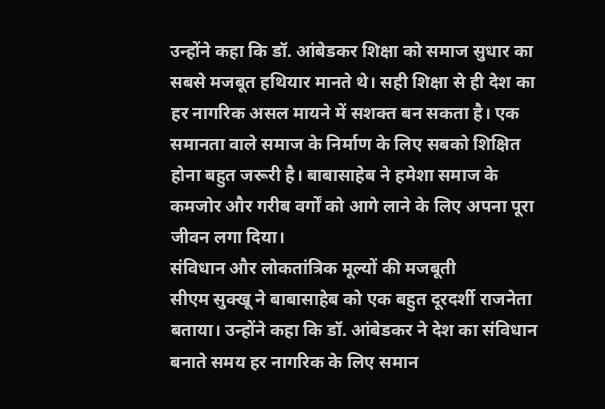उन्होंने कहा कि डॉ. आंबेडकर शिक्षा को समाज सुधार का सबसे मजबूत हथियार मानते थे। सही शिक्षा से ही देश का हर नागरिक असल मायने में सशक्त बन सकता है। एक समानता वाले समाज के निर्माण के लिए सबको शिक्षित होना बहुत जरूरी है। बाबासाहेब ने हमेशा समाज के कमजोर और गरीब वर्गों को आगे लाने के लिए अपना पूरा जीवन लगा दिया।
संविधान और लोकतांत्रिक मूल्यों की मजबूती
सीएम सुक्खू ने बाबासाहेब को एक बहुत दूरदर्शी राजनेता बताया। उन्होंने कहा कि डॉ. आंबेडकर ने देश का संविधान बनाते समय हर नागरिक के लिए समान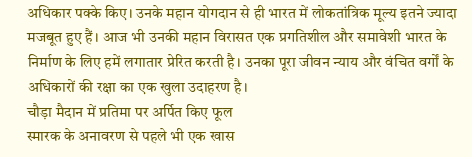अधिकार पक्के किए। उनके महान योगदान से ही भारत में लोकतांत्रिक मूल्य इतने ज्यादा मजबूत हुए हैं। आज भी उनकी महान विरासत एक प्रगतिशील और समावेशी भारत के निर्माण के लिए हमें लगातार प्रेरित करती है। उनका पूरा जीवन न्याय और वंचित वर्गों के अधिकारों की रक्षा का एक खुला उदाहरण है।
चौड़ा मैदान में प्रतिमा पर अर्पित किए फूल
स्मारक के अनावरण से पहले भी एक खास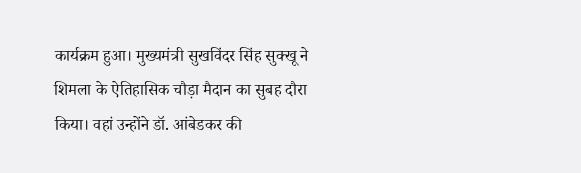कार्यक्रम हुआ। मुख्यमंत्री सुखविंदर सिंह सुक्खू ने शिमला के ऐतिहासिक चौड़ा मैदान का सुबह दौरा किया। वहां उन्होंने डॉ. आंबेडकर की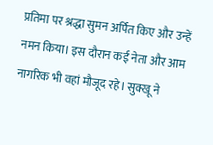प्रतिमा पर श्रद्धा सुमन अर्पित किए और उन्हें नमन किया। इस दौरान कई नेता और आम नागरिक भी वहां मौजूद रहे। सुक्खू ने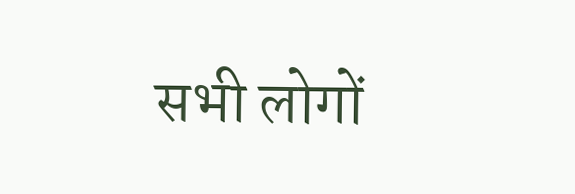सभी लोगों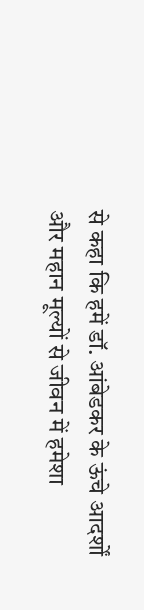से कहा कि हमें डॉ. आंबेडकर के ऊंचे आदर्शों और महान मूल्यों से जीवन में हमेशा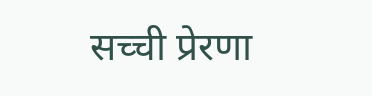सच्ची प्रेरणा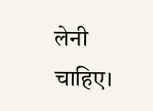लेनी चाहिए।